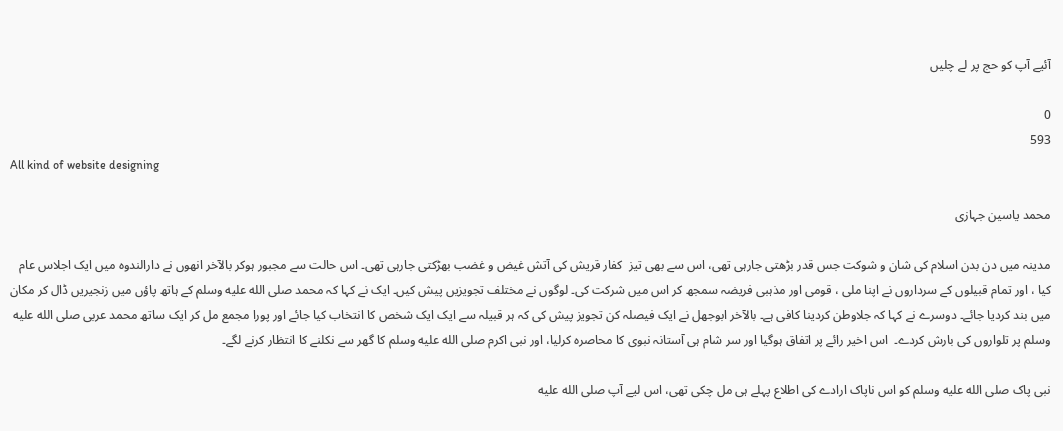آئیے آپ کو حج پر لے چلیں

0
593
All kind of website designing

محمد یاسین جہازی

مدینہ میں دن بدن اسلام کی شان و شوکت جس قدر بڑھتی جارہی تھی، اس سے بھی تیز  کفار قریش کی آتش غیض و غضب بھڑکتی جارہی تھی۔ اس حالت سے مجبور ہوکر بالآخر انھوں نے دارالندوہ میں ایک اجلاس عام کیا ، اور تمام قبیلوں کے سرداروں نے اپنا ملی ، قومی اور مذہبی فریضہ سمجھ کر اس میں شرکت کی۔ لوگوں نے مختلف تجویزیں پیش کیں۔ ایک نے کہا کہ محمد صلى الله عليه وسلم کے ہاتھ پاؤں میں زنجیریں ڈال کر مکان میں بند کردیا جائے۔ دوسرے نے کہا کہ جلاوطن کردینا کافی ہے۔ بالآخر ابوجھل نے ایک فیصلہ کن تجویز پیش کی کہ ہر قبیلہ سے ایک ایک شخص کا انتخاب کیا جائے اور پورا مجمع مل کر ایک ساتھ محمد عربی صلى الله عليه وسلم پر تلواروں کی بارش کردے۔  اس اخیر رائے پر اتفاق ہوگیا اور سر شام ہی آستانہ نبوی کا محاصرہ کرلیا، اور نبی اکرم صلى الله عليه وسلم کا گھر سے نکلنے کا انتظار کرنے لگے۔

نبی پاک صلى الله عليه وسلم کو اس ناپاک ارادے کی اطلاع پہلے ہی مل چکی تھی، اس لیے آپ صلى الله عليه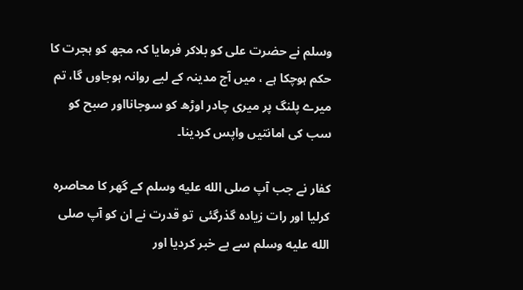وسلم نے حضرت علی کو بلاکر فرمایا کہ مجھ کو ہجرت کا حکم ہوچکا ہے ، میں آج مدینہ کے لیے روانہ ہوجاوں گا، تم میرے پلنگ پر میری چادر اوڑھ کو سوجانااور صبح کو سب کی امانتیں واپس کردینا۔

کفار نے جب آپ صلى الله عليه وسلم کے گھر کا محاصرہ کرلیا اور رات زیادہ گذرگئی  تو قدرت نے ان کو آپ صلى الله عليه وسلم سے بے خبر کردیا اور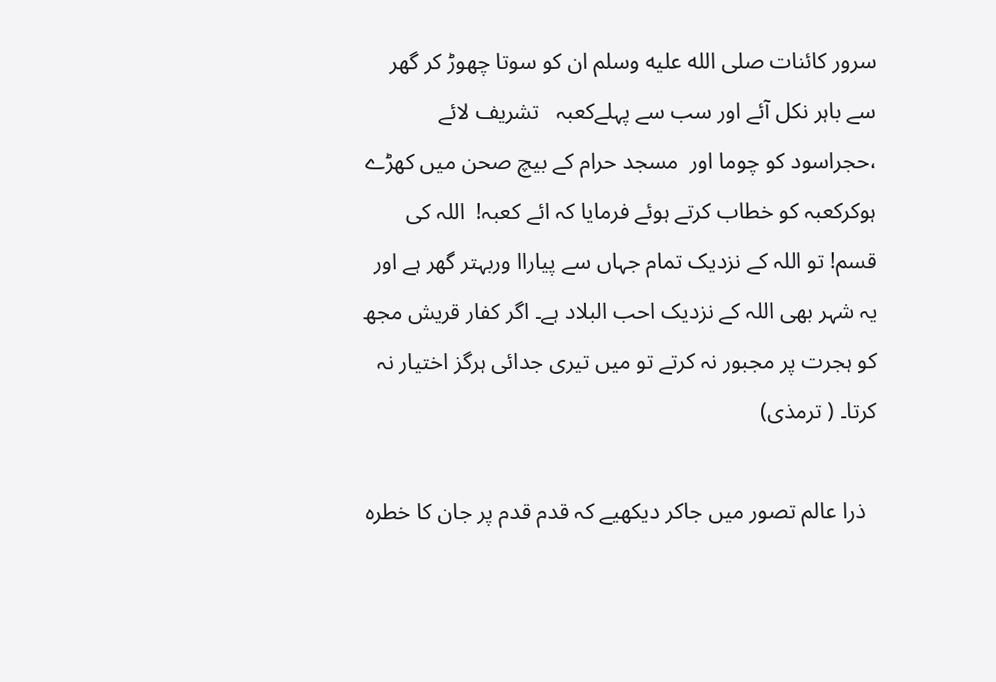سرور کائنات صلى الله عليه وسلم ان کو سوتا چھوڑ کر گھر سے باہر نکل آئے اور سب سے پہلےکعبہ   تشریف لائے ،حجراسود کو چوما اور  مسجد حرام کے بیچ صحن میں کھڑے ہوکرکعبہ کو خطاب کرتے ہوئے فرمایا کہ ائے کعبہ!  اللہ کی قسم! تو اللہ کے نزدیک تمام جہاں سے پیاراا وربہتر گھر ہے اور یہ شہر بھی اللہ کے نزدیک احب البلاد ہے۔ اگر کفار قریش مجھ کو ہجرت پر مجبور نہ کرتے تو میں تیری جدائی ہرگز اختیار نہ کرتا۔ ( ترمذی)

  ذرا عالم تصور میں جاکر دیکھیے کہ قدم قدم پر جان کا خطرہ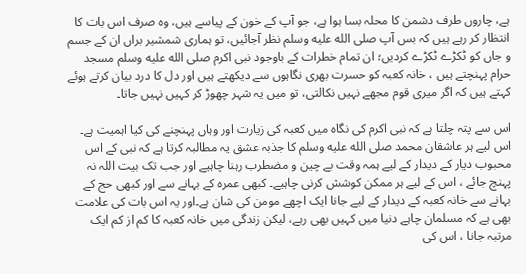ہے، چاروں طرف دشمن کا محلہ بسا ہوا ہے، جو آپ کے خون کے پیاسے ہیں، وہ صرف اس بات کا انتظار کر رہے ہیں کہ بس آپ صلى الله عليه وسلم نظر آجائیں، تو ہماری شمشیر براں ان کے جسم و جاں کو ٹکڑے ٹکڑے کردیں؛ ان تمام خطرات کے باوجود نبی اکرم صلى الله عليه وسلم مسجد حرام پہنچتے ہیں ، خانہ کعبہ کو حسرت بھری نگاہوں سے دیکھتے ہیں اور دل کا درد بیان کرتے ہوئے کہتے ہیں کہ اگر میری قوم مجھے نہیں نکالتی، تو میں یہ شہر چھوڑ کر کہیں نہیں جاتا۔

اس سے پتہ چلتا ہے کہ نبی اکرم کی نگاہ میں کعبہ کی زیارت اور وہاں پہنچنے کی کیا اہمیت ہے۔ اس لیے ہر عاشقان محمد صلى الله عليه وسلم کا جذبہ عشق یہ مطالبہ کرتا ہے کہ نبی کے اس محبوب دیار کے دیدار کے لیے ہمہ وقت بے چین و مضطرب رہنا چاہیے اور جب تک بیت اللہ نہ پہنچ جائے ، اس کے لیے ہر ممکن کوشش کرنی چاہیے۔ کبھی عمرہ کے بہانے سے اور کبھی حج کے بہانے سے خانہ کعبہ کے دیدار کے لیے جانا ایک اچھے مومن کی شان ہے۔اور یہ اس بات کی علامت بھی ہے کہ مسلمان چاہے دنیا میں کہیں بھی رہے، لیکن زندگی میں خانہ کعبہ کا کم از کم ایک مرتبہ جانا ، اس کی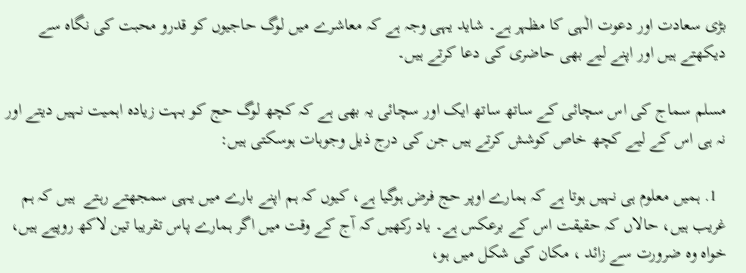بڑی سعادت اور دعوت الٰہی کا مظہر ہے۔ شاید یہی وجہ ہے کہ معاشرے میں لوگ حاجیوں کو قدرو محبت کی نگاہ سے دیکھتے ہیں اور اپنے لیے بھی حاضری کی دعا کرتے ہیں۔

مسلم سماج کی اس سچائی کے ساتھ ساتھ ایک اور سچائی یہ بھی ہے کہ کچھ لوگ حج کو بہت زیادہ اہمیت نہیں دیتے اور نہ ہی اس کے لیے کچھ خاص کوشش کرتے ہیں جن کی درج ذیل وجوہات ہوسکتی ہیں:

  1. ہمیں معلوم ہی نہیں ہوتا ہے کہ ہمارے اوپر حج فرض ہوگیا ہے، کیوں کہ ہم اپنے بارے میں یہی سمجھتے رہتے  ہیں کہ ہم غریب ہیں، حالاں کہ حقیقت اس کے برعکس ہے۔ یاد رکھیں کہ آج کے وقت میں اگر ہمارے پاس تقریبا تین لاکھ روپیے ہیں، خواہ وہ ضرورت سے زائد ، مکان کی شکل میں ہو،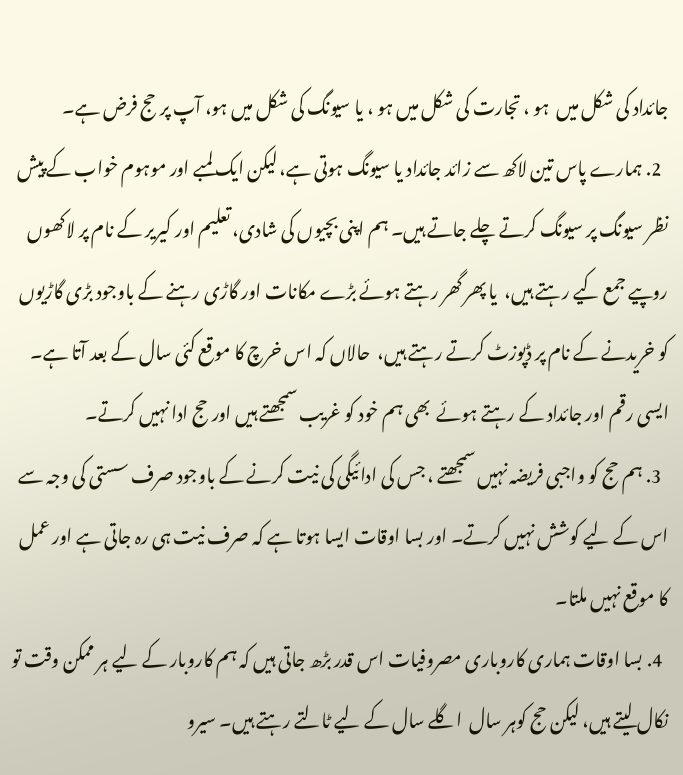جائداد کی شکل میں  ہو ، تجارت کی شکل میں ہو ، یا سیونگ کی شکل میں ہو، آپ پر حج فرض ہے۔
  2. ہمارے پاس تین لاکھ سے زائد جائداد یا سیونگ ہوتی ہے، لیکن ایک لمبے اور موہوم خواب کے پیش نظر سیونگ پر سیونگ کرتے چلے جاتے ہیں۔ ہم اپنی بچیوں کی شادی، تعلیم اور کیریر کے نام پر لاکھوں روپیے جمع کیے رہتے ہیں،  یا پھر گھر رہتے ہوئے بڑے مکانات اور گاڑی رہنے کے باوجود بڑی گاڑیوں کو خریدنے کے نام پر ڈپوزٹ کرتے رہتے ہیں،  حالاں کہ اس خرچ کا موقع کئی سال کے بعد آتا ہے۔ ایسی رقم اور جائداد کے رہتے ہوئے  بھی ہم خود کو غریب سمجھتے ہیں اور حج ادا نہیں کرتے۔
  3. ہم حج کو واجبی فریضہ نہیں سمجھتے ، جس کی ادائیگی کی نیت کرنے کے باوجود صرف سستی کی وجہ سے اس کے لیے کوشش نہیں کرتے۔ اور بسا اوقات ایسا ہوتا ہے کہ صرف نیت ہی رہ جاتی ہے اور عمل کا موقع نہیں ملتا۔
  4. بسا اوقات ہماری کاروباری مصروفیات اس قدر بڑھ جاتی ہیں کہ ہم کاروبار کے لیے ہر ممکن وقت تو نکال لیتے ہیں، لیکن حج کوہر سال  اگلے سال کے لیے ٹالتے رہتے ہیں۔ سیرو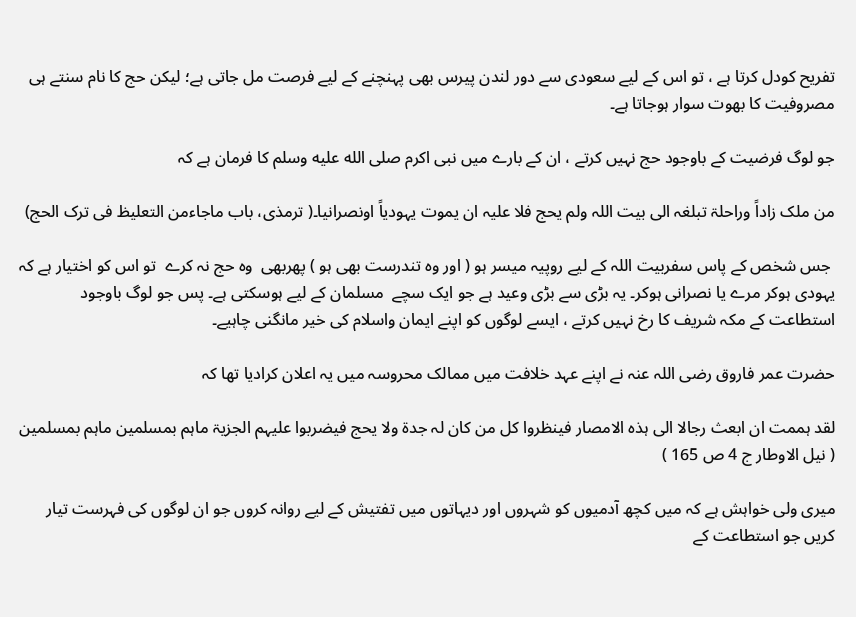تفریح کودل کرتا ہے ، تو اس کے لیے سعودی سے دور لندن پیرس بھی پہنچنے کے لیے فرصت مل جاتی ہے؛ لیکن حج کا نام سنتے ہی مصروفیت کا بھوت سوار ہوجاتا ہے۔

جو لوگ فرضیت کے باوجود حج نہیں کرتے ، ان کے بارے میں نبی اکرم صلى الله عليه وسلم کا فرمان ہے کہ

من ملک زاداً وراحلۃ تبلغہ الی بیت اللہ ولم یحج فلا علیہ ان یموت یہودیاً اونصرانیا۔( ترمذی، باب ماجاءمن التعلیظ فی ترک الحج)

 جس شخص کے پاس سفربیت اللہ کے لیے روپیہ میسر ہو ( اور وہ تندرست بھی ہو ) پھربھی  وہ حج نہ کرے  تو اس کو اختیار ہے کہ  یہودی ہوکر مرے یا نصرانی ہوکر۔ یہ بڑی سے بڑی وعید ہے جو ایک سچے  مسلمان کے لیے ہوسکتی ہے۔ پس جو لوگ باوجود استطاعت کے مکہ شریف کا رخ نہیں کرتے ، ایسے لوگوں کو اپنے ایمان واسلام کی خیر مانگنی چاہیے۔

حضرت عمر فاروق رضی اللہ عنہ نے اپنے عہد خلافت میں ممالک محروسہ میں یہ اعلان کرادیا تھا کہ

لقد ہممت ان ابعث رجالا الی ہذہ الامصار فینظروا کل من کان لہ جدۃ ولا یحج فیضربوا علیہم الجزیۃ ماہم بمسلمین ماہم بمسلمین ( نیل الاوطار ج 4 ص 165 )

میری ولی خواہش ہے کہ میں کچھ آدمیوں کو شہروں اور دیہاتوں میں تفتیش کے لیے روانہ کروں جو ان لوگوں کی فہرست تیار کریں جو استطاعت کے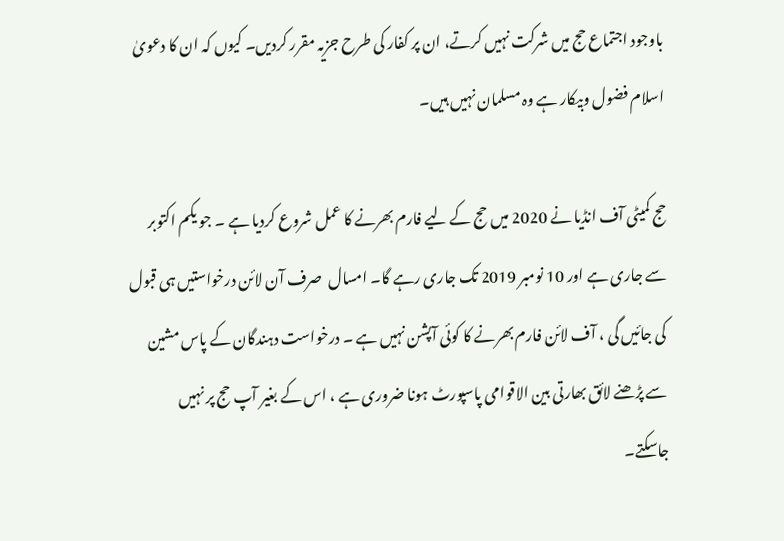باوجود اجتماع حج میں شرکت نہیں کرتے، ان پر کفار کی طرح جزیہ مقرر کردیں۔ کیوں کہ ان کا دعویٰ اسلام فضول وبیکار ہے وہ مسلمان نہیں ہیں۔

حج کمیٹی آف انڈیا نے 2020 میں حج کے لیے فارم بھرنے کا عمل شروع کردیا ہے ۔ جو یکم اکتوبر سے جاری ہے اور 10 نومبر 2019 تک جاری رہے گا۔ امسال  صرف آن لائن درخواستیں ہی قبول کی جائیں گی ، آف لائن فارم بھرنے کا کوئی آپشن نہیں ہے ۔ درخواست دہندگان کے پاس مشین سے پڑھنے لائق بھارتی بین الاقوامی پاسپورٹ ہونا ضروری ہے ، اس کے بغیر آپ حج پر نہیں جاسکتے۔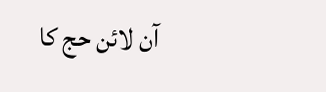آن لائن حج کا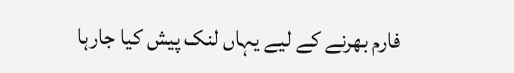فارم بھرنے کے لیے یہاں لنک پیش کیا جارہا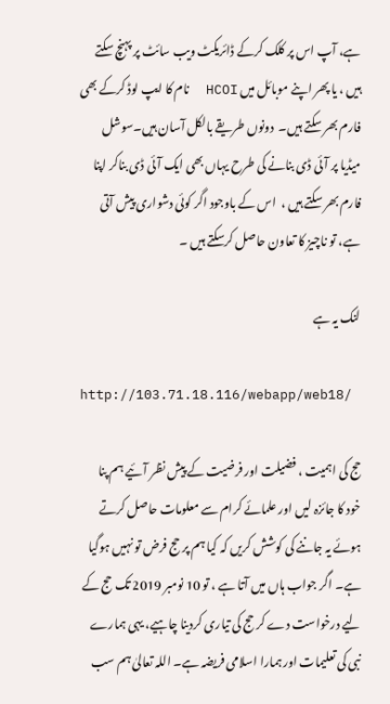ہے، آپ اس پر کلک کرکے ڈائریکٹ ویب سائٹ پر پہنچ سکتے ہیں ، یا پھر اپنے موبائل میں HCOI  نام کا ایپ لوڈ کرکے بھی فارم بھر سکتے ہیں۔  دونوں طریقے بالکل آسان ہیں۔سوشل میڈیا پر آئی ڈی بنانے کی طرح یہاں بھی ایک آئی ڈی بناکر اپنا فارم بھر سکتے ہیں ،  اس کے باوجود اگر کوئی دشواری پیش آتی ہے، تو ناچیز کا تعاون حاصل کرسکتے ہیں ۔

لنک یہ ہے

http://103.71.18.116/webapp/web18/

حج کی اہمیت ، فضیلت اور فرضیت کے پیش نظر آئیے ہم پنا خود کا جائزہ لیں اور علمائے کرام سے معلومات حاصل کرتے ہوئے یہ جاننے کی کوشش کریں کہ کیا ہم پر حج فرض تو نہیں ہوگیا ہے۔ اگر جواب ہاں میں آتا ہے ، تو 10 نومبر 2019 تک حج کے لیے درخواست دے کر حج کی تیاری کردینا چاہیے، یہی ہمارے نبی کی تعلیمات اور ہمارا اسلامی فریضہ ہے۔ اللہ تعالیٰ ہم سب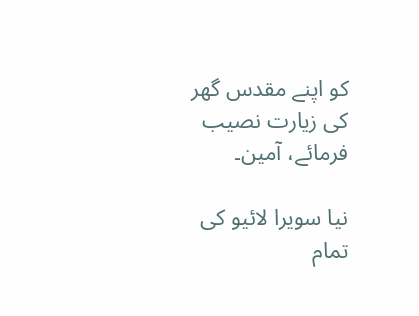کو اپنے مقدس گھر کی زیارت نصیب فرمائے، آمین۔

نیا سویرا لائیو کی تمام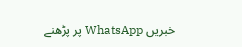خبریں WhatsApp پر پڑھنے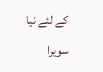کے لئے نیا سویرا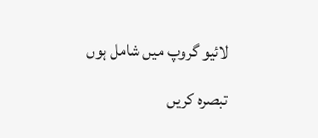لائیو گروپ میں شامل ہوں

تبصرہ کریں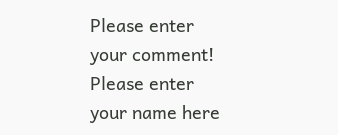Please enter your comment!
Please enter your name here